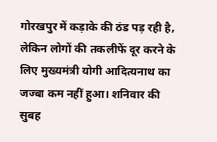गोरखपुर में कड़ाके की ठंड पड़ रही है, लेकिन लोगों की तकलीफें दूर करने के लिए मुख्यमंत्री योगी आदित्यनाथ का जज्बा कम नहीं हुआ। शनिवार की सुबह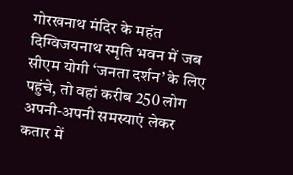गोरखनाथ मंदिर के महंत दिग्विजयनाथ स्मृति भवन में जब सीएम योगी ‘जनता दर्शन’ के लिए पहुंचे, तो वहां करीब 250 लोग अपनी-अपनी समस्याएं लेकर कतार में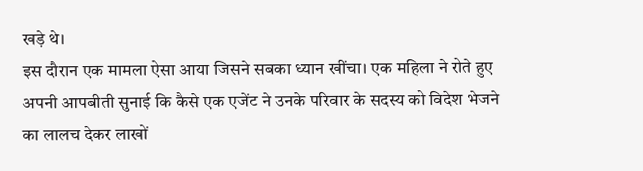खड़े थे।
इस दौरान एक मामला ऐसा आया जिसने सबका ध्यान खींचा। एक महिला ने रोते हुए अपनी आपबीती सुनाई कि कैसे एक एजेंट ने उनके परिवार के सदस्य को विदेश भेजने का लालच देकर लाखों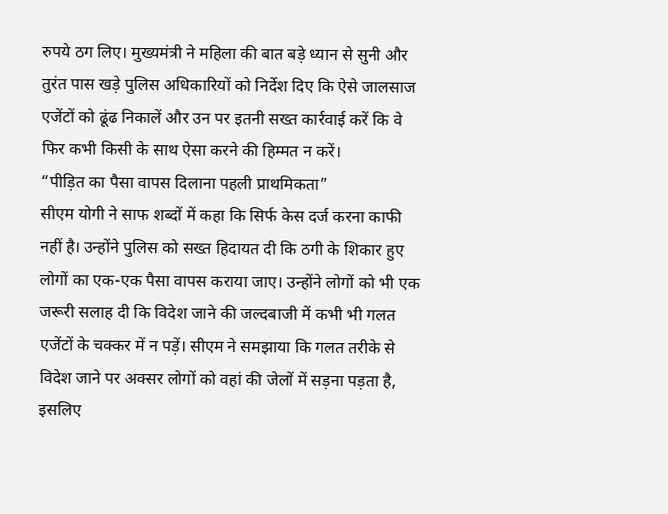रुपये ठग लिए। मुख्यमंत्री ने महिला की बात बड़े ध्यान से सुनी और तुरंत पास खड़े पुलिस अधिकारियों को निर्देश दिए कि ऐसे जालसाज एजेंटों को ढूंढ निकालें और उन पर इतनी सख्त कार्रवाई करें कि वे फिर कभी किसी के साथ ऐसा करने की हिम्मत न करें।
“पीड़ित का पैसा वापस दिलाना पहली प्राथमिकता”
सीएम योगी ने साफ शब्दों में कहा कि सिर्फ केस दर्ज करना काफी नहीं है। उन्होंने पुलिस को सख्त हिदायत दी कि ठगी के शिकार हुए लोगों का एक-एक पैसा वापस कराया जाए। उन्होंने लोगों को भी एक जरूरी सलाह दी कि विदेश जाने की जल्दबाजी में कभी भी गलत एजेंटों के चक्कर में न पड़ें। सीएम ने समझाया कि गलत तरीके से विदेश जाने पर अक्सर लोगों को वहां की जेलों में सड़ना पड़ता है, इसलिए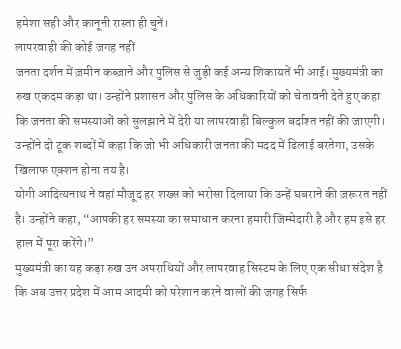हमेशा सही और कानूनी रास्ता ही चुनें।
लापरवाही की कोई जगह नहीं
जनता दर्शन में ज़मीन कब्ज़ाने और पुलिस से जुड़ी कई अन्य शिकायतें भी आईं। मुख्यमंत्री का रुख एकदम कड़ा था। उन्होंने प्रशासन और पुलिस के अधिकारियों को चेतावनी देते हुए कहा कि जनता की समस्याओं को सुलझाने में देरी या लापरवाही बिल्कुल बर्दाश्त नहीं की जाएगी। उन्होंने दो टूक शब्दों में कहा कि जो भी अधिकारी जनता की मदद में ढिलाई बरतेगा, उसके खिलाफ एक्शन होना तय है।
योगी आदित्यनाथ ने वहां मौजूद हर शख्स को भरोसा दिलाया कि उन्हें घबराने की ज़रूरत नहीं है। उन्होंने कहा, “आपकी हर समस्या का समाधान करना हमारी जिम्मेदारी है और हम इसे हर हाल में पूरा करेंगे।”
मुख्यमंत्री का यह कड़ा रुख उन अपराधियों और लापरवाह सिस्टम के लिए एक सीधा संदेश है कि अब उत्तर प्रदेश में आम आदमी को परेशान करने वालों की जगह सिर्फ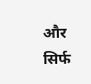और सिर्फ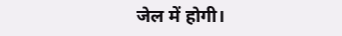जेल में होगी।